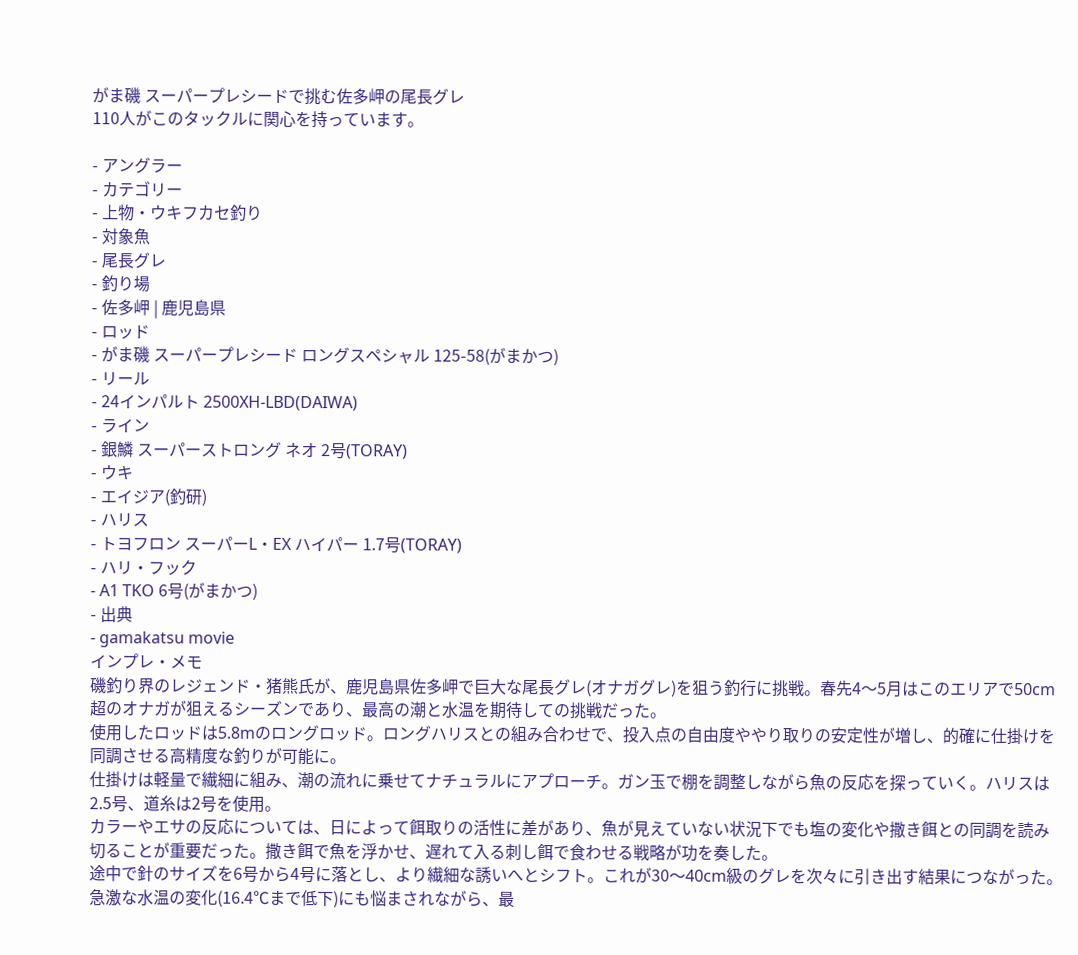がま磯 スーパープレシードで挑む佐多岬の尾長グレ
110人がこのタックルに関心を持っています。

- アングラー
- カテゴリー
- 上物・ウキフカセ釣り
- 対象魚
- 尾長グレ
- 釣り場
- 佐多岬 | 鹿児島県
- ロッド
- がま磯 スーパープレシード ロングスペシャル 125-58(がまかつ)
- リール
- 24インパルト 2500XH-LBD(DAIWA)
- ライン
- 銀鱗 スーパーストロング ネオ 2号(TORAY)
- ウキ
- エイジア(釣研)
- ハリス
- トヨフロン スーパーL・EX ハイパー 1.7号(TORAY)
- ハリ・フック
- A1 TKO 6号(がまかつ)
- 出典
- gamakatsu movie
インプレ・メモ
磯釣り界のレジェンド・猪熊氏が、鹿児島県佐多岬で巨大な尾長グレ(オナガグレ)を狙う釣行に挑戦。春先4〜5月はこのエリアで50cm超のオナガが狙えるシーズンであり、最高の潮と水温を期待しての挑戦だった。
使用したロッドは5.8mのロングロッド。ロングハリスとの組み合わせで、投入点の自由度ややり取りの安定性が増し、的確に仕掛けを同調させる高精度な釣りが可能に。
仕掛けは軽量で繊細に組み、潮の流れに乗せてナチュラルにアプローチ。ガン玉で棚を調整しながら魚の反応を探っていく。ハリスは2.5号、道糸は2号を使用。
カラーやエサの反応については、日によって餌取りの活性に差があり、魚が見えていない状況下でも塩の変化や撒き餌との同調を読み切ることが重要だった。撒き餌で魚を浮かせ、遅れて入る刺し餌で食わせる戦略が功を奏した。
途中で針のサイズを6号から4号に落とし、より繊細な誘いへとシフト。これが30〜40cm級のグレを次々に引き出す結果につながった。
急激な水温の変化(16.4℃まで低下)にも悩まされながら、最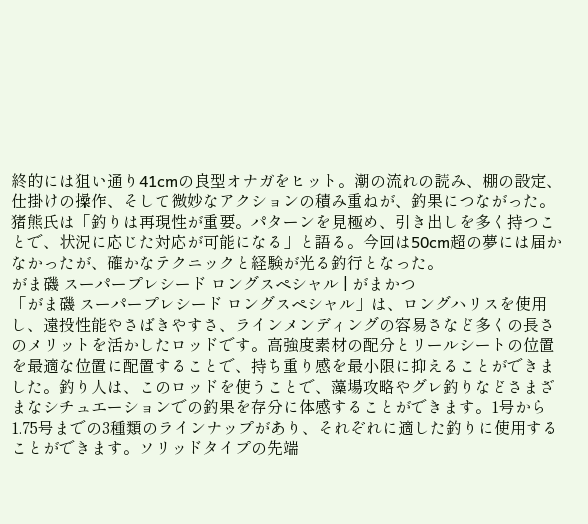終的には狙い通り41cmの良型オナガをヒット。潮の流れの読み、棚の設定、仕掛けの操作、そして微妙なアクションの積み重ねが、釣果につながった。
猪熊氏は「釣りは再現性が重要。パターンを見極め、引き出しを多く持つことで、状況に応じた対応が可能になる」と語る。今回は50cm超の夢には届かなかったが、確かなテクニックと経験が光る釣行となった。
がま磯 スーパープレシード ロングスペシャル | がまかつ
「がま磯 スーパープレシード ロングスペシャル」は、ロングハリスを使用し、遠投性能やさばきやすさ、ラインメンディングの容易さなど多くの長さのメリットを活かしたロッドです。高強度素材の配分とリールシートの位置を最適な位置に配置することで、持ち重り感を最小限に抑えることができました。釣り人は、このロッドを使うことで、藻場攻略やグレ釣りなどさまざまなシチュエーションでの釣果を存分に体感することができます。1号から1.75号までの3種類のラインナップがあり、それぞれに適した釣りに使用することができます。ソリッドタイプの先端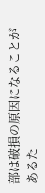部は破損の原因になることがあるた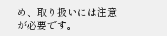め、取り扱いには注意が必要です。